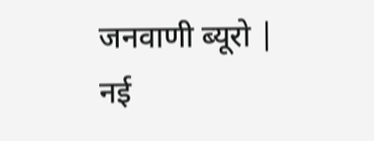जनवाणी ब्यूरो |
नई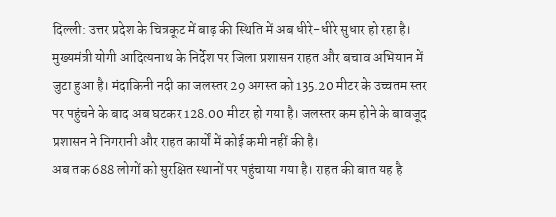दिल्ली: उत्तर प्रदेश के चित्रकूट में बाढ़ की स्थिति में अब धीरे-धीरे सुधार हो रहा है। मुख्यमंत्री योगी आदित्यनाथ के निर्देश पर जिला प्रशासन राहत और बचाव अभियान में जुटा हुआ है। मंदाकिनी नदी का जलस्तर 29 अगस्त को 135.20 मीटर के उच्चतम स्तर पर पहुंचने के बाद अब घटकर 128.00 मीटर हो गया है। जलस्तर कम होने के बावजूद प्रशासन ने निगरानी और राहत कार्यों में कोई कमी नहीं की है।
अब तक 688 लोगों को सुरक्षित स्थानों पर पहुंचाया गया है। राहत की बात यह है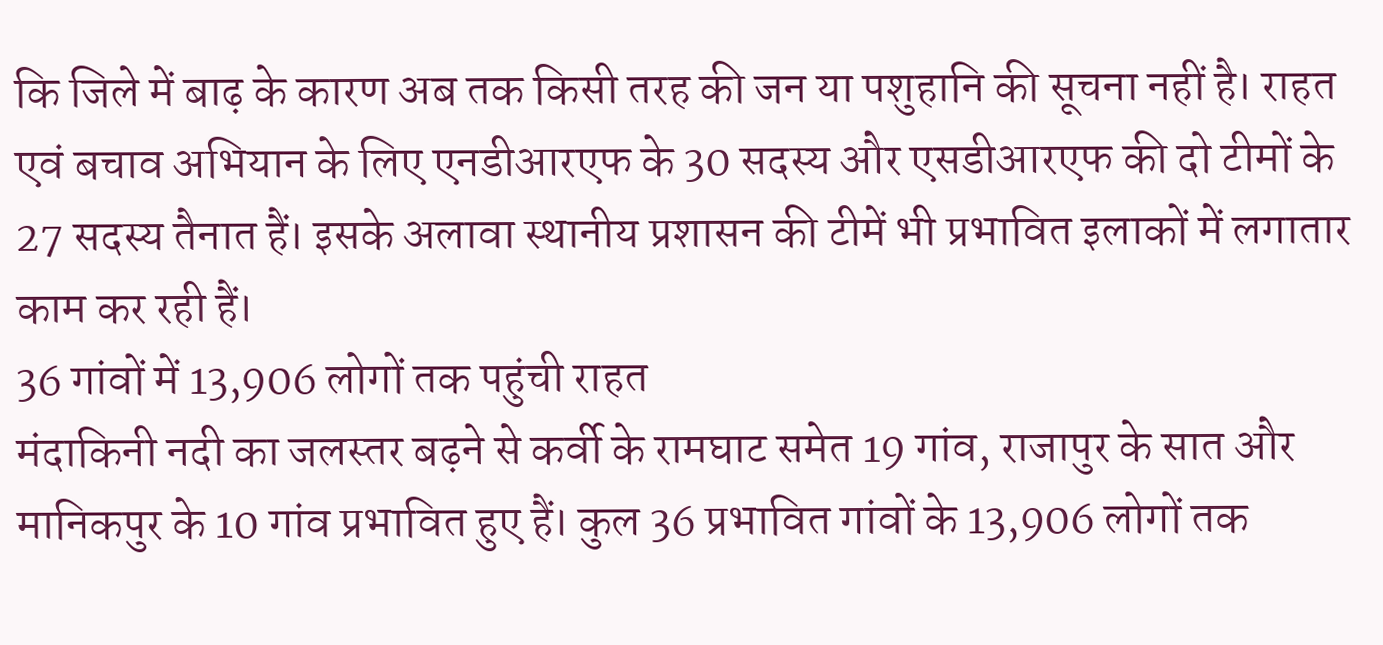कि जिले में बाढ़ के कारण अब तक किसी तरह की जन या पशुहानि की सूचना नहीं है। राहत एवं बचाव अभियान के लिए एनडीआरएफ के 30 सदस्य और एसडीआरएफ की दो टीमों के 27 सदस्य तैनात हैं। इसके अलावा स्थानीय प्रशासन की टीमें भी प्रभावित इलाकों में लगातार काम कर रही हैं।
36 गांवों में 13,906 लोगों तक पहुंची राहत
मंदाकिनी नदी का जलस्तर बढ़ने से कर्वी के रामघाट समेत 19 गांव, राजापुर के सात और मानिकपुर के 10 गांव प्रभावित हुए हैं। कुल 36 प्रभावित गांवों के 13,906 लोगों तक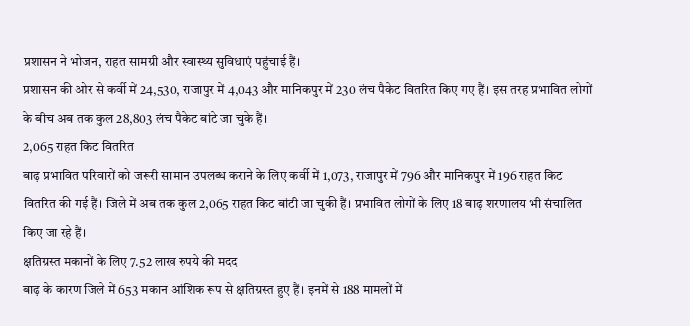प्रशासन ने भोजन, राहत सामग्री और स्वास्थ्य सुविधाएं पहुंचाई हैं।
प्रशासन की ओर से कर्वी में 24,530, राजापुर में 4,043 और मानिकपुर में 230 लंच पैकेट वितरित किए गए हैं। इस तरह प्रभावित लोगों के बीच अब तक कुल 28,803 लंच पैकेट बांटे जा चुके हैं।
2,065 राहत किट वितरित
बाढ़ प्रभावित परिवारों को जरूरी सामान उपलब्ध कराने के लिए कर्वी में 1,073, राजापुर में 796 और मानिकपुर में 196 राहत किट वितरित की गई हैं। जिले में अब तक कुल 2,065 राहत किट बांटी जा चुकी हैं। प्रभावित लोगों के लिए 18 बाढ़ शरणालय भी संचालित किए जा रहे हैं।
क्षतिग्रस्त मकानों के लिए 7.52 लाख रुपये की मदद
बाढ़ के कारण जिले में 653 मकान आंशिक रूप से क्षतिग्रस्त हुए हैं। इनमें से 188 मामलों में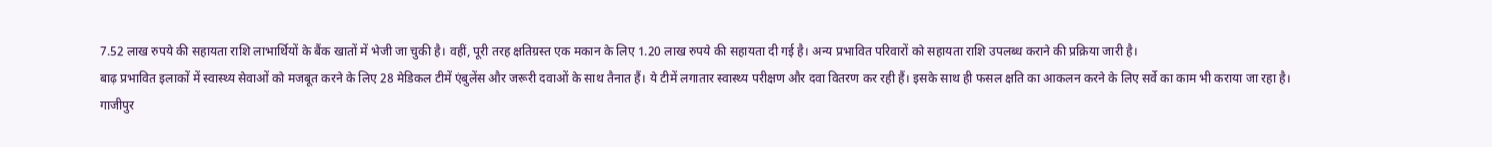7.52 लाख रुपये की सहायता राशि लाभार्थियों के बैंक खातों में भेजी जा चुकी है। वहीं, पूरी तरह क्षतिग्रस्त एक मकान के लिए 1.20 लाख रुपये की सहायता दी गई है। अन्य प्रभावित परिवारों को सहायता राशि उपलब्ध कराने की प्रक्रिया जारी है।
बाढ़ प्रभावित इलाकों में स्वास्थ्य सेवाओं को मजबूत करने के लिए 28 मेडिकल टीमें एंबुलेंस और जरूरी दवाओं के साथ तैनात हैं। ये टीमें लगातार स्वास्थ्य परीक्षण और दवा वितरण कर रही हैं। इसके साथ ही फसल क्षति का आकलन करने के लिए सर्वे का काम भी कराया जा रहा है।
गाजीपुर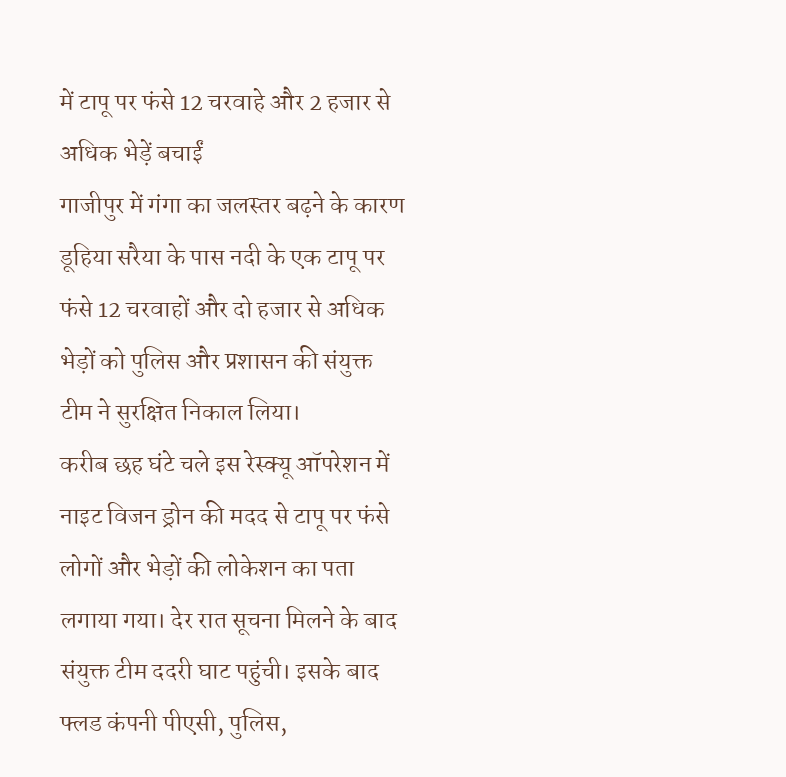में टापू पर फंसे 12 चरवाहे और 2 हजार से अधिक भेड़ें बचाईं
गाजीपुर में गंगा का जलस्तर बढ़ने के कारण डूहिया सरैया के पास नदी के एक टापू पर फंसे 12 चरवाहों और दो हजार से अधिक भेड़ों को पुलिस और प्रशासन की संयुक्त टीम ने सुरक्षित निकाल लिया।
करीब छह घंटे चले इस रेस्क्यू ऑपरेशन में नाइट विजन ड्रोन की मदद से टापू पर फंसे लोगों और भेड़ों की लोकेशन का पता लगाया गया। देर रात सूचना मिलने के बाद संयुक्त टीम ददरी घाट पहुंची। इसके बाद फ्लड कंपनी पीएसी, पुलिस,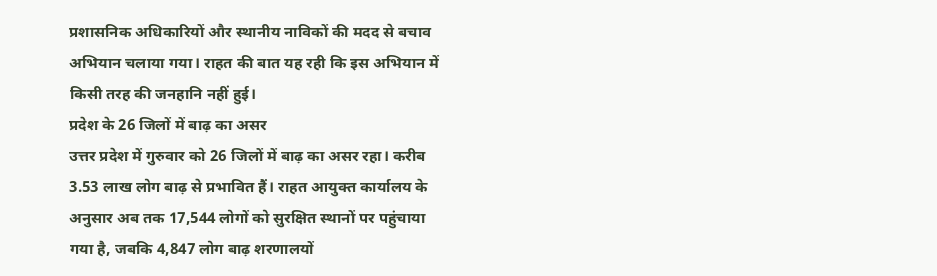प्रशासनिक अधिकारियों और स्थानीय नाविकों की मदद से बचाव अभियान चलाया गया। राहत की बात यह रही कि इस अभियान में किसी तरह की जनहानि नहीं हुई।
प्रदेश के 26 जिलों में बाढ़ का असर
उत्तर प्रदेश में गुरुवार को 26 जिलों में बाढ़ का असर रहा। करीब 3.53 लाख लोग बाढ़ से प्रभावित हैं। राहत आयुक्त कार्यालय के अनुसार अब तक 17,544 लोगों को सुरक्षित स्थानों पर पहुंचाया गया है, जबकि 4,847 लोग बाढ़ शरणालयों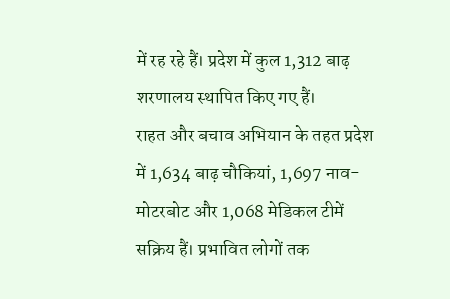में रह रहे हैं। प्रदेश में कुल 1,312 बाढ़ शरणालय स्थापित किए गए हैं।
राहत और बचाव अभियान के तहत प्रदेश में 1,634 बाढ़ चौकियां, 1,697 नाव-मोटरबोट और 1,068 मेडिकल टीमें सक्रिय हैं। प्रभावित लोगों तक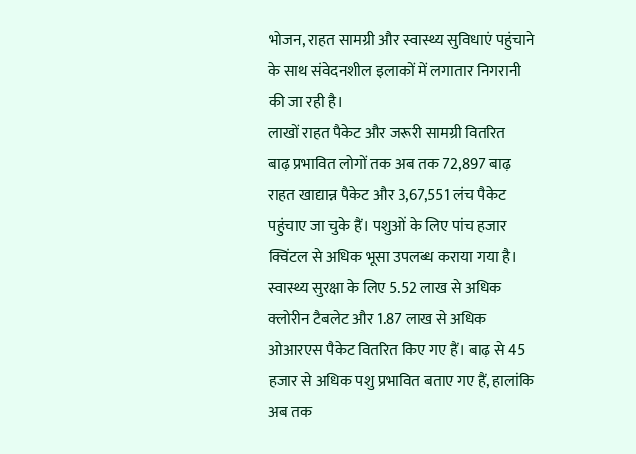भोजन, राहत सामग्री और स्वास्थ्य सुविधाएं पहुंचाने के साथ संवेदनशील इलाकों में लगातार निगरानी की जा रही है।
लाखों राहत पैकेट और जरूरी सामग्री वितरित
बाढ़ प्रभावित लोगों तक अब तक 72,897 बाढ़ राहत खाद्यान्न पैकेट और 3,67,551 लंच पैकेट पहुंचाए जा चुके हैं। पशुओं के लिए पांच हजार क्विंटल से अधिक भूसा उपलब्ध कराया गया है।
स्वास्थ्य सुरक्षा के लिए 5.52 लाख से अधिक क्लोरीन टैबलेट और 1.87 लाख से अधिक ओआरएस पैकेट वितरित किए गए हैं। बाढ़ से 45 हजार से अधिक पशु प्रभावित बताए गए हैं, हालांकि अब तक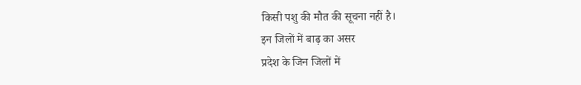किसी पशु की मौत की सूचना नहीं है।
इन जिलों में बाढ़ का असर
प्रदेश के जिन जिलों में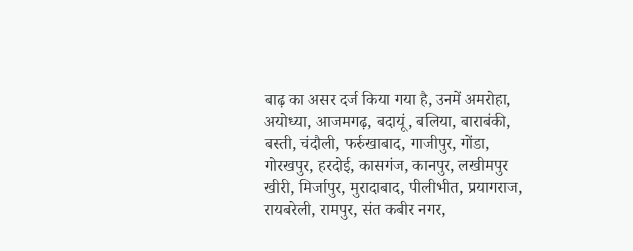बाढ़ का असर दर्ज किया गया है, उनमें अमरोहा, अयोध्या, आजमगढ़, बदायूं, बलिया, बाराबंकी, बस्ती, चंदौली, फर्रुखाबाद, गाजीपुर, गोंडा, गोरखपुर, हरदोई, कासगंज, कानपुर, लखीमपुर खीरी, मिर्जापुर, मुरादाबाद, पीलीभीत, प्रयागराज, रायबरेली, रामपुर, संत कबीर नगर,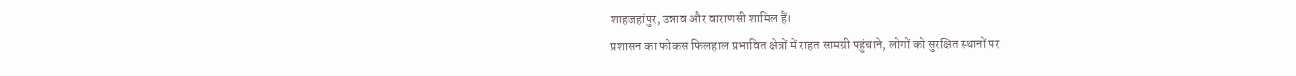शाहजहांपुर, उन्नाव और वाराणसी शामिल हैं।
प्रशासन का फोकस फिलहाल प्रभावित क्षेत्रों में राहत सामग्री पहुंचाने, लोगों को सुरक्षित स्थानों पर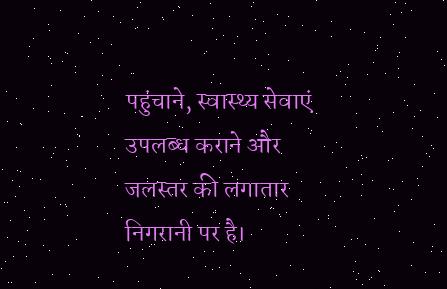पहुंचाने, स्वास्थ्य सेवाएं उपलब्ध कराने और जलस्तर की लगातार निगरानी पर है।